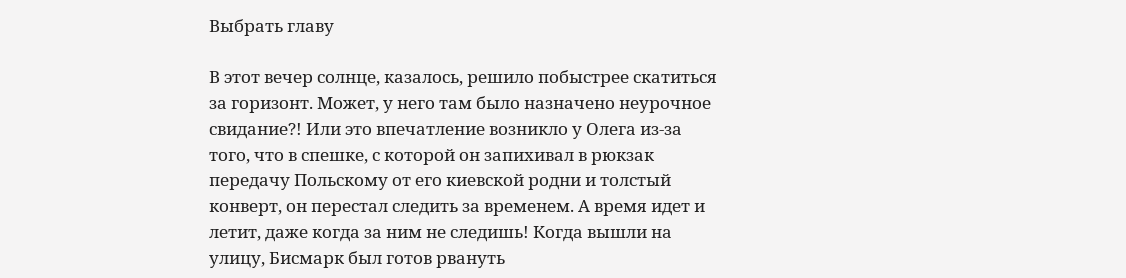Выбрать главу

В этот вечер солнце, казалось, решило побыстрее скатиться за горизонт. Может, у него там было назначено неурочное свидание?! Или это впечатление возникло у Олега из-за того, что в спешке, с которой он запихивал в рюкзак передачу Польскому от его киевской родни и толстый конверт, он перестал следить за временем. А время идет и летит, даже когда за ним не следишь! Когда вышли на улицу, Бисмарк был готов рвануть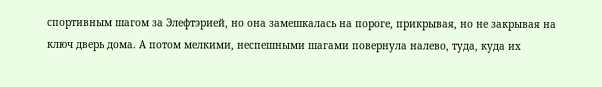спортивным шагом за Элефтэрией, но она замешкалась на пороге, прикрывая, но не закрывая на ключ дверь дома. А потом мелкими, неспешными шагами повернула налево, туда, куда их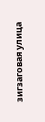зигзаговая улица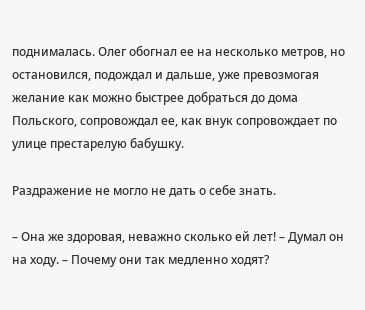поднималась. Олег обогнал ее на несколько метров, но остановился, подождал и дальше, уже превозмогая желание как можно быстрее добраться до дома Польского, сопровождал ее, как внук сопровождает по улице престарелую бабушку.

Раздражение не могло не дать о себе знать.

– Она же здоровая, неважно сколько ей лет! – Думал он на ходу. – Почему они так медленно ходят?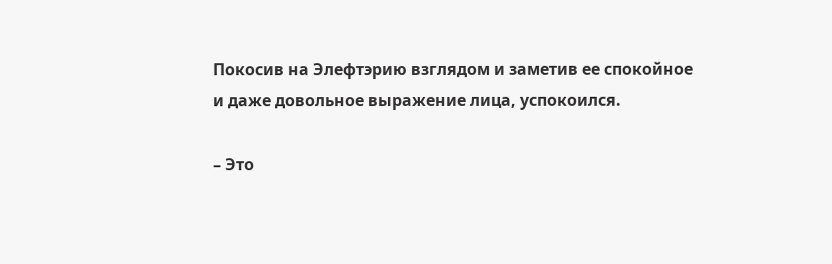Покосив на Элефтэрию взглядом и заметив ее спокойное и даже довольное выражение лица, успокоился.

– Это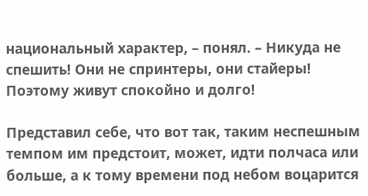национальный характер, – понял. – Никуда не спешить! Они не спринтеры, они стайеры! Поэтому живут спокойно и долго!

Представил себе, что вот так, таким неспешным темпом им предстоит, может, идти полчаса или больше, а к тому времени под небом воцарится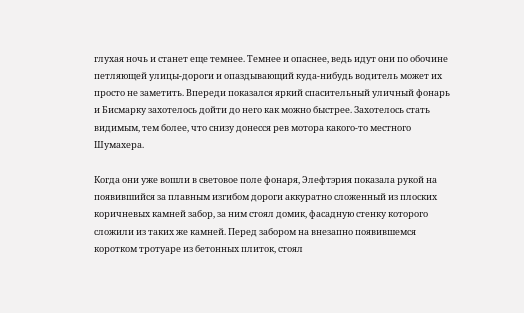глухая ночь и станет еще темнее. Темнее и опаснее, ведь идут они по обочине петляющей улицы-дороги и опаздывающий куда-нибудь водитель может их просто не заметить. Впереди показался яркий спасительный уличный фонарь и Бисмарку захотелось дойти до него как можно быстрее. Захотелось стать видимым, тем более, что снизу донесся рев мотора какого-то местного Шумахера.

Когда они уже вошли в световое поле фонаря, Элефтэрия показала рукой на появившийся за плавным изгибом дороги аккуратно сложенный из плоских коричневых камней забор, за ним стоял домик, фасадную стенку которого сложили из таких же камней. Перед забором на внезапно появившемся коротком тротуаре из бетонных плиток, стоял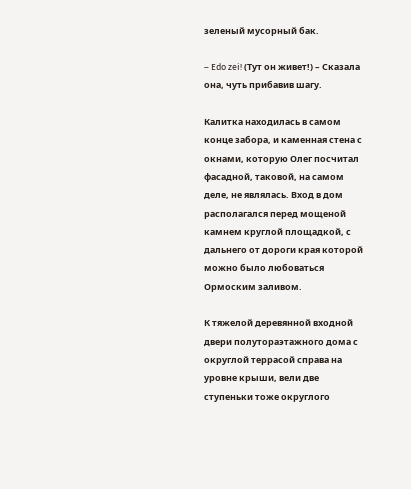зеленый мусорный бак.

– Edo zei! (Тут он живет!) – Сказала она, чуть прибавив шагу.

Калитка находилась в самом конце забора, и каменная стена с окнами, которую Олег посчитал фасадной, таковой, на самом деле, не являлась. Вход в дом располагался перед мощеной камнем круглой площадкой, с дальнего от дороги края которой можно было любоваться Ормоским заливом.

К тяжелой деревянной входной двери полутораэтажного дома с округлой террасой справа на уровне крыши, вели две ступеньки тоже округлого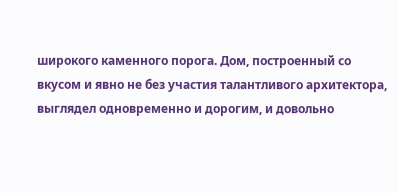широкого каменного порога. Дом, построенный со вкусом и явно не без участия талантливого архитектора, выглядел одновременно и дорогим, и довольно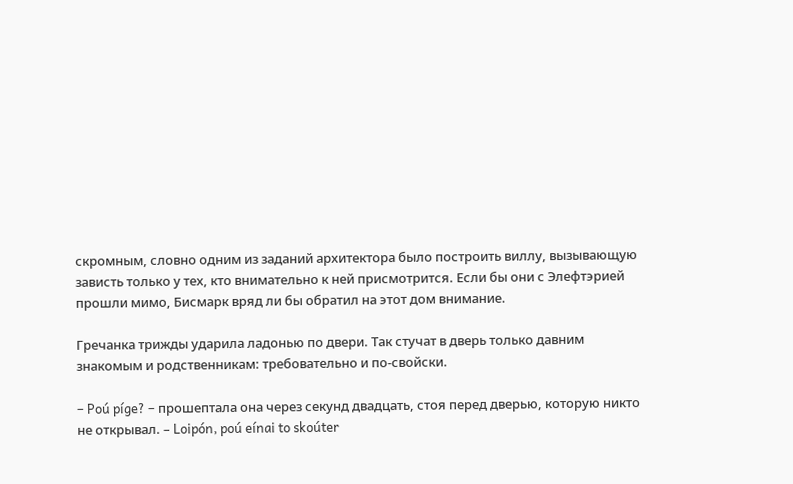скромным, словно одним из заданий архитектора было построить виллу, вызывающую зависть только у тех, кто внимательно к ней присмотрится. Если бы они с Элефтэрией прошли мимо, Бисмарк вряд ли бы обратил на этот дом внимание.

Гречанка трижды ударила ладонью по двери. Так стучат в дверь только давним знакомым и родственникам: требовательно и по-свойски.

– Poú píge? – прошептала она через секунд двадцать, стоя перед дверью, которую никто не открывал. – Loipón, poú eínai to skoúter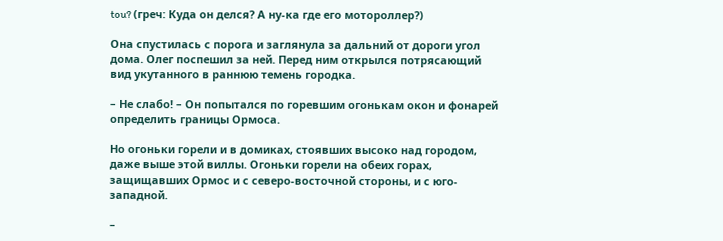tou? (греч: Куда он делся? А ну-ка где его мотороллер?)

Она спустилась с порога и заглянула за дальний от дороги угол дома. Олег поспешил за ней. Перед ним открылся потрясающий вид укутанного в раннюю темень городка.

– Не слабо! – Он попытался по горевшим огонькам окон и фонарей определить границы Ормоса.

Но огоньки горели и в домиках, стоявших высоко над городом, даже выше этой виллы. Огоньки горели на обеих горах, защищавших Ормос и с северо-восточной стороны, и с юго-западной.

–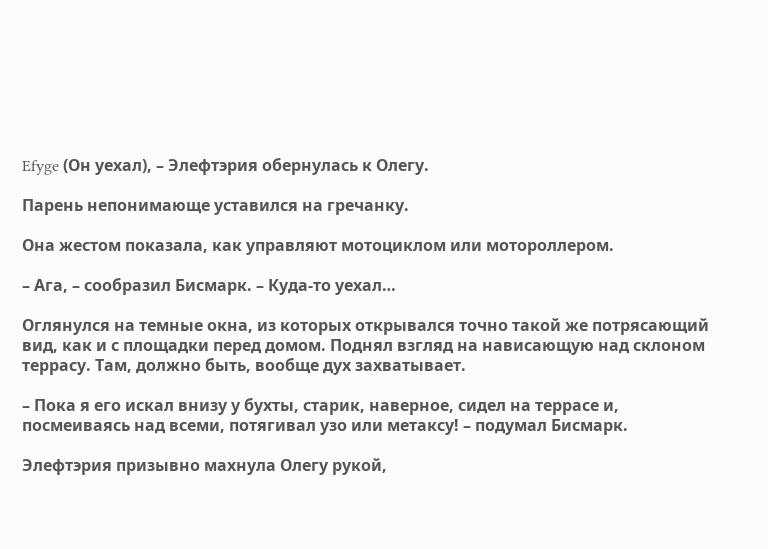Efyge (Он уехал), – Элефтэрия обернулась к Олегу.

Парень непонимающе уставился на гречанку.

Она жестом показала, как управляют мотоциклом или мотороллером.

– Ага, – сообразил Бисмарк. – Куда-то уехал…

Оглянулся на темные окна, из которых открывался точно такой же потрясающий вид, как и с площадки перед домом. Поднял взгляд на нависающую над склоном террасу. Там, должно быть, вообще дух захватывает.

– Пока я его искал внизу у бухты, старик, наверное, сидел на террасе и, посмеиваясь над всеми, потягивал узо или метаксу! – подумал Бисмарк.

Элефтэрия призывно махнула Олегу рукой,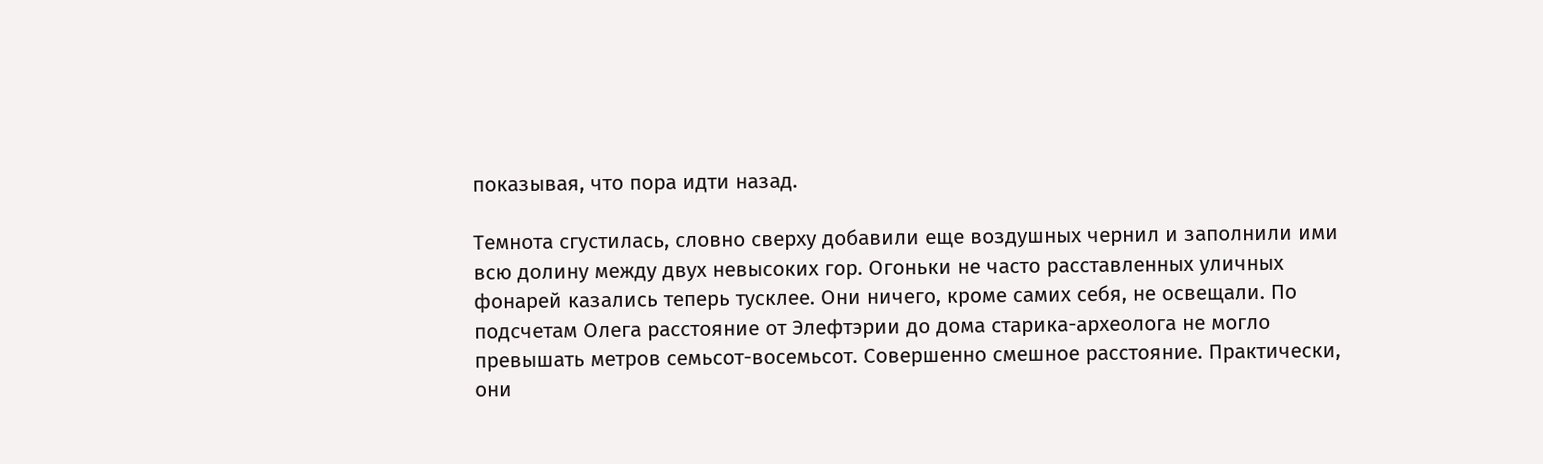показывая, что пора идти назад.

Темнота сгустилась, словно сверху добавили еще воздушных чернил и заполнили ими всю долину между двух невысоких гор. Огоньки не часто расставленных уличных фонарей казались теперь тусклее. Они ничего, кроме самих себя, не освещали. По подсчетам Олега расстояние от Элефтэрии до дома старика-археолога не могло превышать метров семьсот-восемьсот. Совершенно смешное расстояние. Практически, они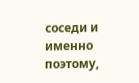соседи и именно поэтому,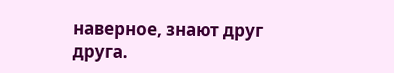наверное, знают друг друга.